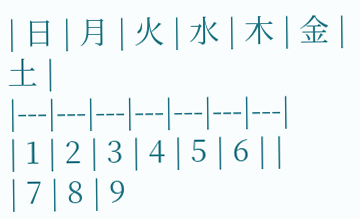| 日 | 月 | 火 | 水 | 木 | 金 | 土 |
|---|---|---|---|---|---|---|
| 1 | 2 | 3 | 4 | 5 | 6 | |
| 7 | 8 | 9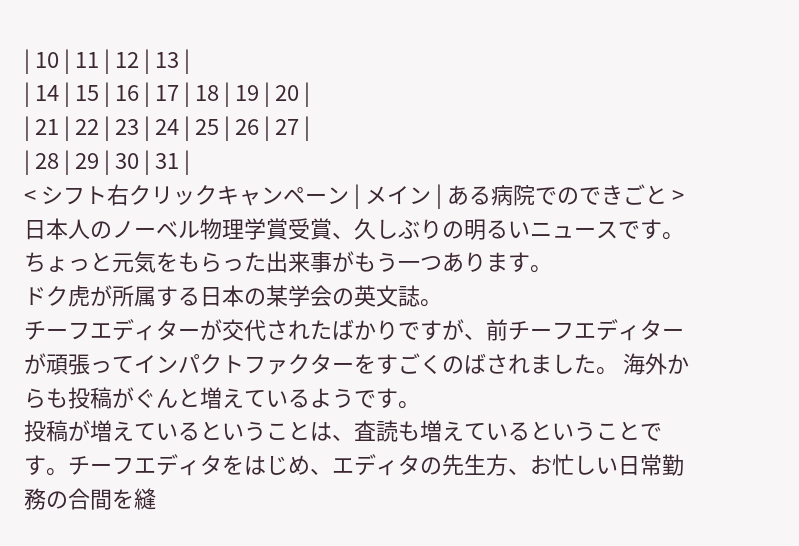| 10 | 11 | 12 | 13 |
| 14 | 15 | 16 | 17 | 18 | 19 | 20 |
| 21 | 22 | 23 | 24 | 25 | 26 | 27 |
| 28 | 29 | 30 | 31 |
< シフト右クリックキャンペーン | メイン | ある病院でのできごと >
日本人のノーベル物理学賞受賞、久しぶりの明るいニュースです。
ちょっと元気をもらった出来事がもう一つあります。
ドク虎が所属する日本の某学会の英文誌。
チーフエディターが交代されたばかりですが、前チーフエディターが頑張ってインパクトファクターをすごくのばされました。 海外からも投稿がぐんと増えているようです。
投稿が増えているということは、査読も増えているということです。チーフエディタをはじめ、エディタの先生方、お忙しい日常勤務の合間を縫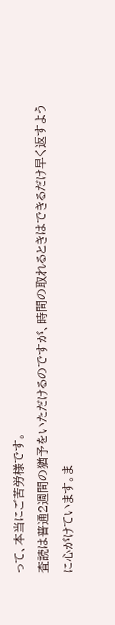って、本当にご苦労様です。
査読は普通2週間の猶予をいただけるのですが、時間の取れるときはできるだけ早く返すように心がけています。ま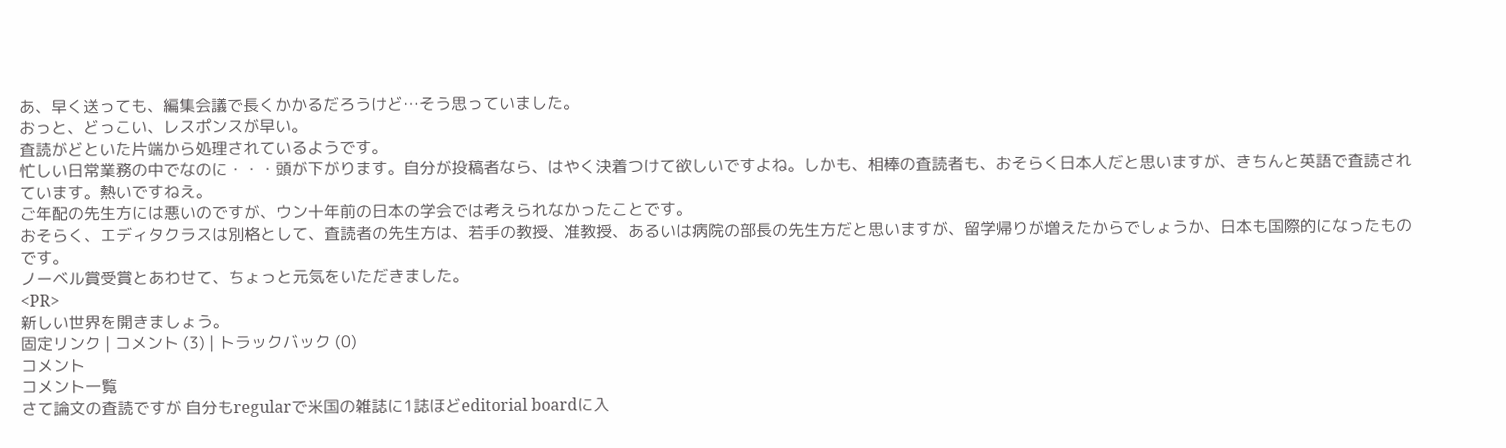あ、早く送っても、編集会議で長くかかるだろうけど…そう思っていました。
おっと、どっこい、レスポンスが早い。
査読がどといた片端から処理されているようです。
忙しい日常業務の中でなのに・・・頭が下がります。自分が投稿者なら、はやく決着つけて欲しいですよね。しかも、相棒の査読者も、おそらく日本人だと思いますが、きちんと英語で査読されています。熱いですねえ。
ご年配の先生方には悪いのですが、ウン十年前の日本の学会では考えられなかったことです。
おそらく、エディタクラスは別格として、査読者の先生方は、若手の教授、准教授、あるいは病院の部長の先生方だと思いますが、留学帰りが増えたからでしょうか、日本も国際的になったものです。
ノーベル賞受賞とあわせて、ちょっと元気をいただきました。
<PR>
新しい世界を開きましょう。
固定リンク | コメント (3) | トラックバック (0)
コメント
コメント一覧
さて論文の査読ですが 自分もregularで米国の雑誌に1誌ほどeditorial boardに入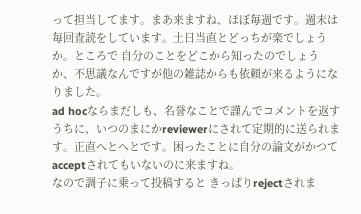って担当してます。まあ来ますね、ほぼ毎週です。週末は毎回査読をしています。土日当直とどっちが楽でしょうか。ところで 自分のことをどこから知ったのでしょうか、不思議なんですが他の雑誌からも依頼が来るようになりました。
ad hocならまだしも、名誉なことで謹んでコメントを返すうちに、いつのまにかreviewerにされて定期的に送られます。正直へとへとです。困ったことに自分の論文がかつてacceptされてもいないのに来ますね。
なので調子に乗って投稿すると きっぱりrejectされま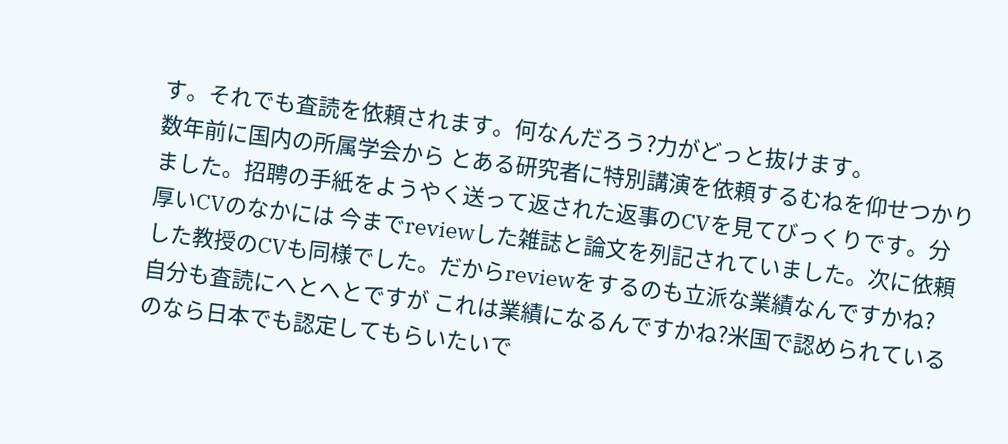す。それでも査読を依頼されます。何なんだろう?力がどっと抜けます。
数年前に国内の所属学会から とある研究者に特別講演を依頼するむねを仰せつかりました。招聘の手紙をようやく送って返された返事のCVを見てびっくりです。分厚いCVのなかには 今までreviewした雑誌と論文を列記されていました。次に依頼した教授のCVも同様でした。だからreviewをするのも立派な業績なんですかね?
自分も査読にへとへとですが これは業績になるんですかね?米国で認められているのなら日本でも認定してもらいたいで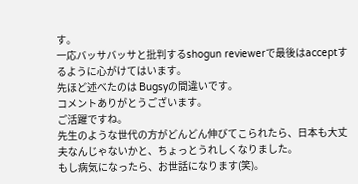す。
一応バッサバッサと批判するshogun reviewerで最後はacceptするように心がけてはいます。
先ほど述べたのは Bugsyの間違いです。
コメントありがとうございます。
ご活躍ですね。
先生のような世代の方がどんどん伸びてこられたら、日本も大丈夫なんじゃないかと、ちょっとうれしくなりました。
もし病気になったら、お世話になります(笑)。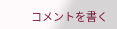コメントを書く